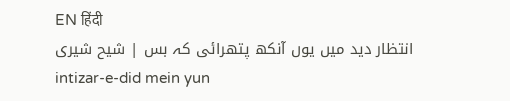EN हिंदी
انتظار دید میں یوں آنکھ پتھرائی کہ بس | شیح شیری
intizar-e-did mein yun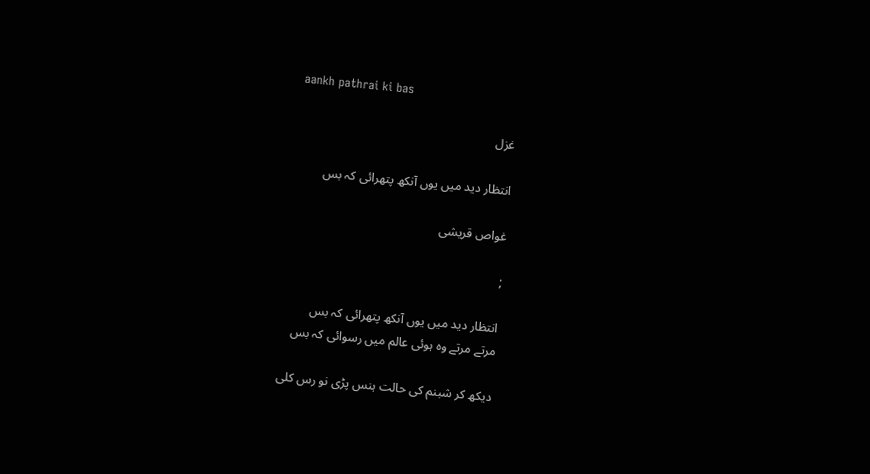aankh pathrai ki bas

غزل

انتظار دید میں یوں آنکھ پتھرائی کہ بس

غواص قریشی

;

انتظار دید میں یوں آنکھ پتھرائی کہ بس
مرتے مرتے وہ ہوئی عالم میں رسوائی کہ بس

دیکھ کر شبنم کی حالت ہنس پڑی نو رس‌‌ کلی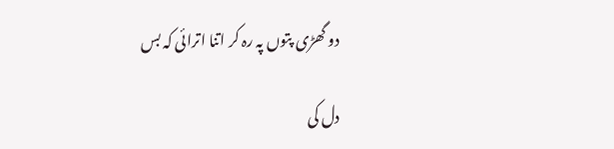دو گھڑی پتوں پہ رہ کر اتنا اترائی کہ بس

دل کی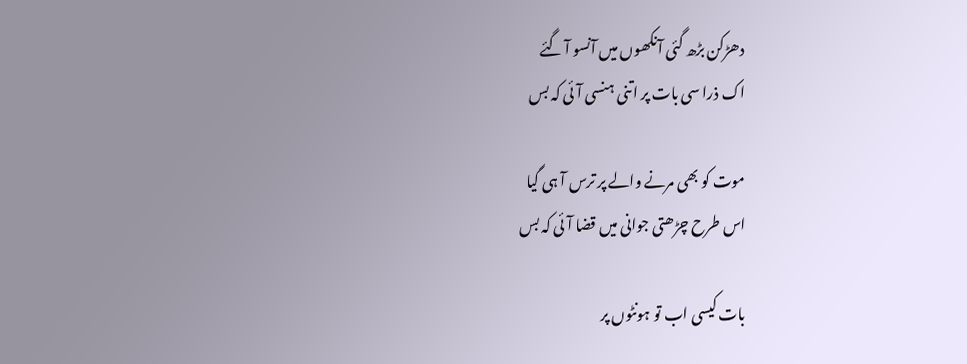دھڑکن بڑھ گئی آنکھوں میں آنسو آ گئے
اک ذرا سی بات پر اتنی ہنسی آئی کہ بس

موت کو بھی مرنے والے پر ترس آ ہی گیا
اس طرح چڑھتی جوانی میں قضا آئی کہ بس

بات کیسی اب تو ہونٹوں پر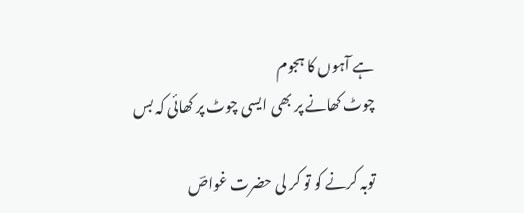ہے آہوں کا ہجوم
چوٹ کھانے پر بھی ایسی چوٹ پر کھائی کہ بس

توبہ کرنے کو تو کر لی حضرت غواصؔ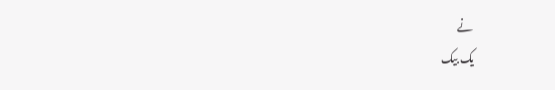نے
یک بیک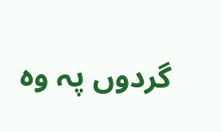گردوں پہ وہ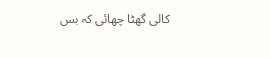کالی گھٹا چھائی کہ بس